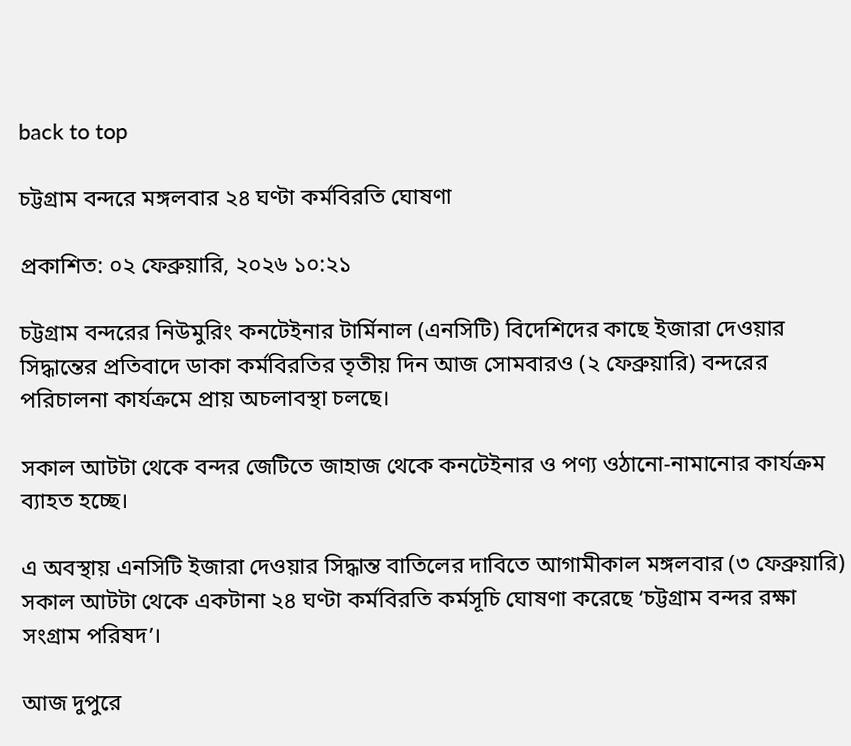back to top

চট্টগ্রাম বন্দরে মঙ্গলবার ২৪ ঘণ্টা কর্মবিরতি ঘোষণা

প্রকাশিত: ০২ ফেব্রুয়ারি, ২০২৬ ১০:২১

চট্টগ্রাম বন্দরের নিউমুরিং কনটেইনার টার্মিনাল (এনসিটি) বিদেশিদের কাছে ইজারা দেওয়ার সিদ্ধান্তের প্রতিবাদে ডাকা কর্মবিরতির তৃতীয় দিন আজ সোমবারও (২ ফেব্রুয়ারি) বন্দরের পরিচালনা কার্যক্রমে প্রায় অচলাবস্থা চলছে।

সকাল আটটা থেকে বন্দর জেটিতে জাহাজ থেকে কনটেইনার ও পণ্য ওঠানো-নামানোর কার্যক্রম ব্যাহত হচ্ছে।

এ অবস্থায় এনসিটি ইজারা দেওয়ার সিদ্ধান্ত বাতিলের দাবিতে আগামীকাল মঙ্গলবার (৩ ফেব্রুয়ারি) সকাল আটটা থেকে একটানা ২৪ ঘণ্টা কর্মবিরতি কর্মসূচি ঘোষণা করেছে ‘চট্টগ্রাম বন্দর রক্ষা সংগ্রাম পরিষদ’।

আজ দুপুরে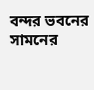বন্দর ভবনের সামনের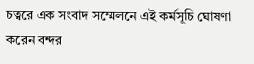চত্বরে এক সংবাদ সম্মেলনে এই কর্মসূচি ঘোষণা করেন বন্দর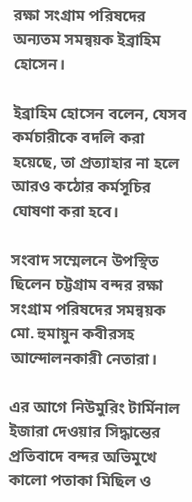রক্ষা সংগ্রাম পরিষদের অন্যতম সমন্বয়ক ইব্রাহিম হোসেন।

ইব্রাহিম হোসেন বলেন, যেসব কর্মচারীকে বদলি করা হয়েছে, তা প্রত্যাহার না হলে আরও কঠোর কর্মসূচির ঘোষণা করা হবে।

সংবাদ সম্মেলনে উপস্থিত ছিলেন চট্টগ্রাম বন্দর রক্ষা সংগ্রাম পরিষদের সমন্বয়ক মো. হুমায়ুন কবীরসহ আন্দোলনকারী নেতারা।

এর আগে নিউমুরিং টার্মিনাল ইজারা দেওয়ার সিদ্ধান্তের প্রতিবাদে বন্দর অভিমুখে কালো পতাকা মিছিল ও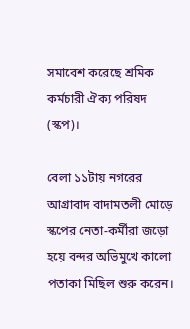সমাবেশ করেছে শ্রমিক কর্মচারী ঐক্য পরিষদ (স্কপ)।

বেলা ১১টায় নগরের আগ্রাবাদ বাদামতলী মোড়ে স্কপের নেতা-কর্মীরা জড়ো হয়ে বন্দর অভিমুখে কালো পতাকা মিছিল শুরু করেন।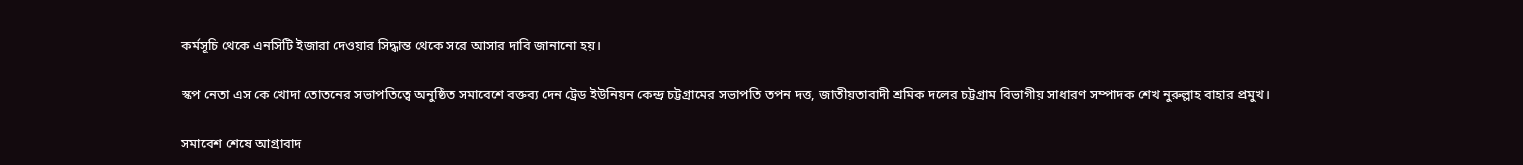কর্মসূচি থেকে এনসিটি ইজারা দেওয়ার সিদ্ধান্ত থেকে সরে আসার দাবি জানানো হয়।

স্কপ নেতা এস কে খোদা তোতনের সভাপতিত্বে অনুষ্ঠিত সমাবেশে বক্তব্য দেন ট্রেড ইউনিয়ন কেন্দ্র চট্টগ্রামের সভাপতি তপন দত্ত, জাতীয়তাবাদী শ্রমিক দলের চট্টগ্রাম বিভাগীয় সাধারণ সম্পাদক শেখ নুরুল্লাহ বাহার প্রমুখ।

সমাবেশ শেষে আগ্রাবাদ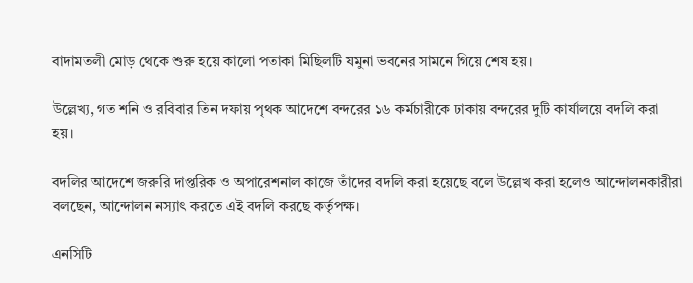বাদামতলী মোড় থেকে শুরু হয়ে কালো পতাকা মিছিলটি যমুনা ভবনের সামনে গিয়ে শেষ হয়।

উল্লেখ্য, গত শনি ও রবিবার তিন দফায় পৃথক আদেশে বন্দরের ১৬ কর্মচারীকে ঢাকায় বন্দরের দুটি কার্যালয়ে বদলি করা হয়।

বদলির আদেশে জরুরি দাপ্তরিক ও অপারেশনাল কাজে তাঁদের বদলি করা হয়েছে বলে উল্লেখ করা হলেও আন্দোলনকারীরা বলছেন, আন্দোলন নস্যাৎ করতে এই বদলি করছে কর্তৃপক্ষ।

এনসিটি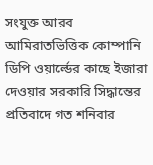সংযুক্ত আরব আমিরাতভিত্তিক কোম্পানি ডিপি ওয়ার্ল্ডের কাছে ইজারা দেওয়ার সরকারি সিদ্ধান্তের প্রতিবাদে গত শনিবার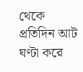থেকে প্রতিদিন আট ঘণ্টা করে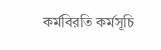কর্মবিরতি কর্মসূচি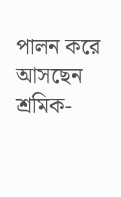পালন করে আসছেন শ্রমিক-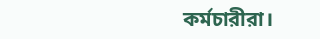কর্মচারীরা।